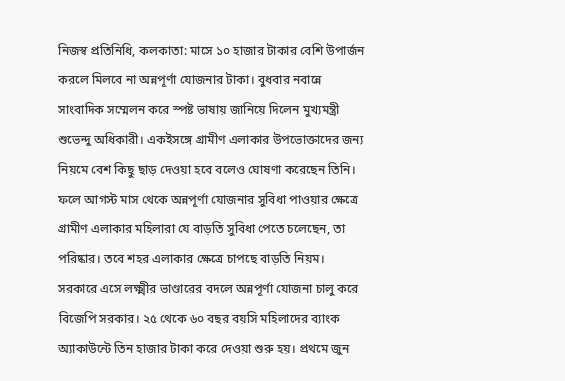নিজস্ব প্রতিনিধি, কলকাতা: মাসে ১০ হাজার টাকার বেশি উপার্জন করলে মিলবে না অন্নপূর্ণা যোজনার টাকা। বুধবার নবান্নে সাংবাদিক সম্মেলন করে স্পষ্ট ভাষায় জানিয়ে দিলেন মুখ্যমন্ত্রী শুভেন্দু অধিকারী। একইসঙ্গে গ্রামীণ এলাকার উপভোক্তাদের জন্য নিয়মে বেশ কিছু ছাড় দেওয়া হবে বলেও ঘোষণা করেছেন তিনি। ফলে আগস্ট মাস থেকে অন্নপূর্ণা যোজনার সুবিধা পাওয়ার ক্ষেত্রে গ্রামীণ এলাকার মহিলারা যে বাড়তি সুবিধা পেতে চলেছেন, তা পরিষ্কার। তবে শহর এলাকার ক্ষেত্রে চাপছে বাড়তি নিয়ম।
সরকারে এসে লক্ষ্মীর ভাণ্ডারের বদলে অন্নপূর্ণা যোজনা চালু করে বিজেপি সরকার। ২৫ থেকে ৬০ বছর বয়সি মহিলাদের ব্যাংক অ্যাকাউন্টে তিন হাজার টাকা করে দেওয়া শুরু হয়। প্রথমে জুন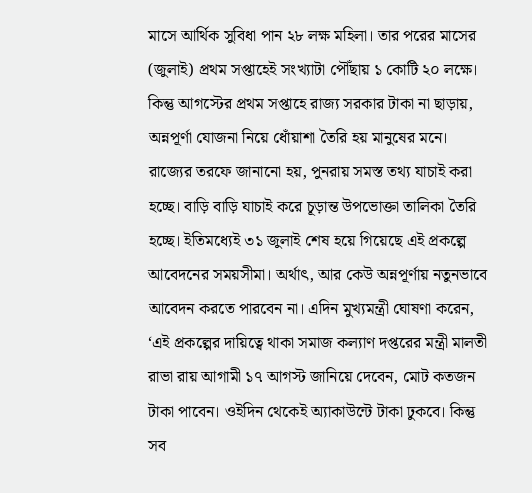মাসে আর্থিক সুবিধা পান ২৮ লক্ষ মহিলা। তার পরের মাসের (জুলাই) প্রথম সপ্তাহেই সংখ্যাটা পৌঁছায় ১ কোটি ২০ লক্ষে। কিন্তু আগস্টের প্রথম সপ্তাহে রাজ্য সরকার টাকা না ছাড়ায়, অন্নপূর্ণা যোজনা নিয়ে ধোঁয়াশা তৈরি হয় মানুষের মনে। রাজ্যের তরফে জানানো হয়, পুনরায় সমস্ত তথ্য যাচাই করা হচ্ছে। বাড়ি বাড়ি যাচাই করে চূড়ান্ত উপভোক্তা তালিকা তৈরি হচ্ছে। ইতিমধ্যেই ৩১ জুলাই শেষ হয়ে গিয়েছে এই প্রকল্পে আবেদনের সময়সীমা। অর্থাৎ, আর কেউ অন্নপূর্ণায় নতুনভাবে আবেদন করতে পারবেন না। এদিন মুখ্যমন্ত্রী ঘোষণা করেন, ‘এই প্রকল্পের দায়িত্বে থাকা সমাজ কল্যাণ দপ্তরের মন্ত্রী মালতী রাভা রায় আগামী ১৭ আগস্ট জানিয়ে দেবেন, মোট কতজন টাকা পাবেন। ওইদিন থেকেই অ্যাকাউন্টে টাকা ঢুকবে। কিন্তু সব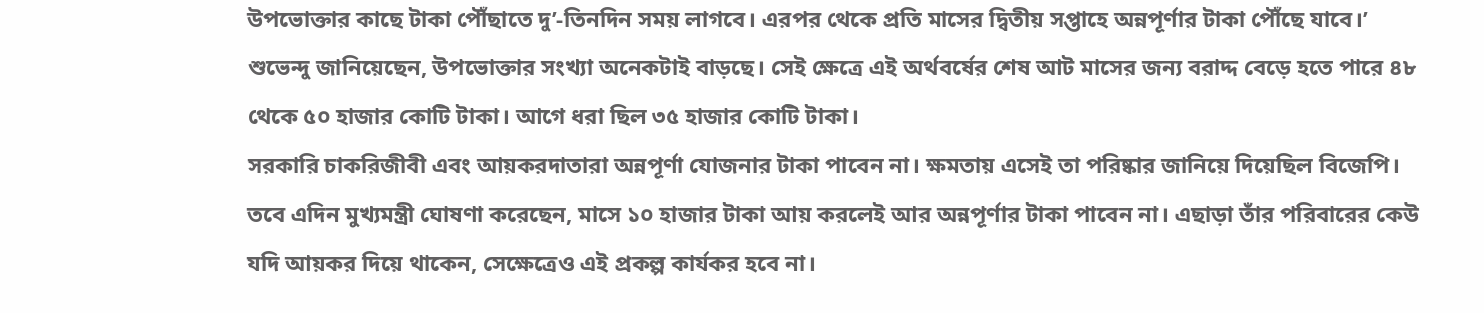উপভোক্তার কাছে টাকা পৌঁছাতে দু’-তিনদিন সময় লাগবে। এরপর থেকে প্রতি মাসের দ্বিতীয় সপ্তাহে অন্নপূর্ণার টাকা পৌঁছে যাবে।’ শুভেন্দু জানিয়েছেন, উপভোক্তার সংখ্যা অনেকটাই বাড়ছে। সেই ক্ষেত্রে এই অর্থবর্ষের শেষ আট মাসের জন্য বরাদ্দ বেড়ে হতে পারে ৪৮ থেকে ৫০ হাজার কোটি টাকা। আগে ধরা ছিল ৩৫ হাজার কোটি টাকা।
সরকারি চাকরিজীবী এবং আয়করদাতারা অন্নপূর্ণা যোজনার টাকা পাবেন না। ক্ষমতায় এসেই তা পরিষ্কার জানিয়ে দিয়েছিল বিজেপি। তবে এদিন মুখ্যমন্ত্রী ঘোষণা করেছেন, মাসে ১০ হাজার টাকা আয় করলেই আর অন্নপূর্ণার টাকা পাবেন না। এছাড়া তাঁর পরিবারের কেউ যদি আয়কর দিয়ে থাকেন, সেক্ষেত্রেও এই প্রকল্প কার্যকর হবে না।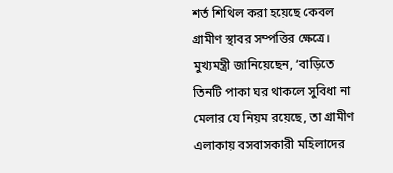শর্ত শিথিল করা হয়েছে কেবল গ্রামীণ স্থাবর সম্পত্তির ক্ষেত্রে। মুখ্যমন্ত্রী জানিয়েছেন, ‘বাড়িতে তিনটি পাকা ঘর থাকলে সুবিধা না মেলার যে নিয়ম রয়েছে, তা গ্রামীণ এলাকায় বসবাসকারী মহিলাদের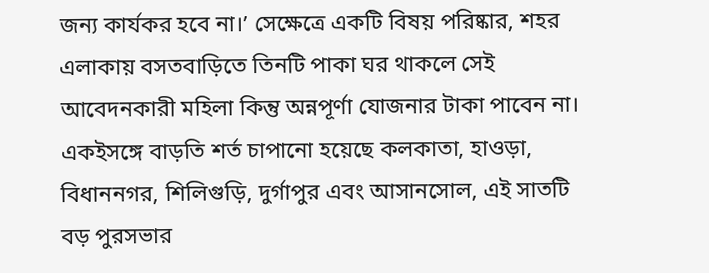জন্য কার্যকর হবে না।’ সেক্ষেত্রে একটি বিষয় পরিষ্কার, শহর এলাকায় বসতবাড়িতে তিনটি পাকা ঘর থাকলে সেই আবেদনকারী মহিলা কিন্তু অন্নপূর্ণা যোজনার টাকা পাবেন না। একইসঙ্গে বাড়তি শর্ত চাপানো হয়েছে কলকাতা, হাওড়া, বিধাননগর, শিলিগুড়ি, দুর্গাপুর এবং আসানসোল, এই সাতটি বড় পুরসভার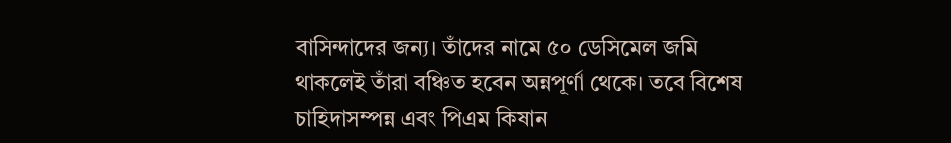বাসিন্দাদের জন্য। তাঁদের নামে ৫০ ডেসিমেল জমি থাকলেই তাঁরা বঞ্চিত হবেন অন্নপূর্ণা থেকে। তবে বিশেষ চাহিদাসম্পন্ন এবং পিএম কিষান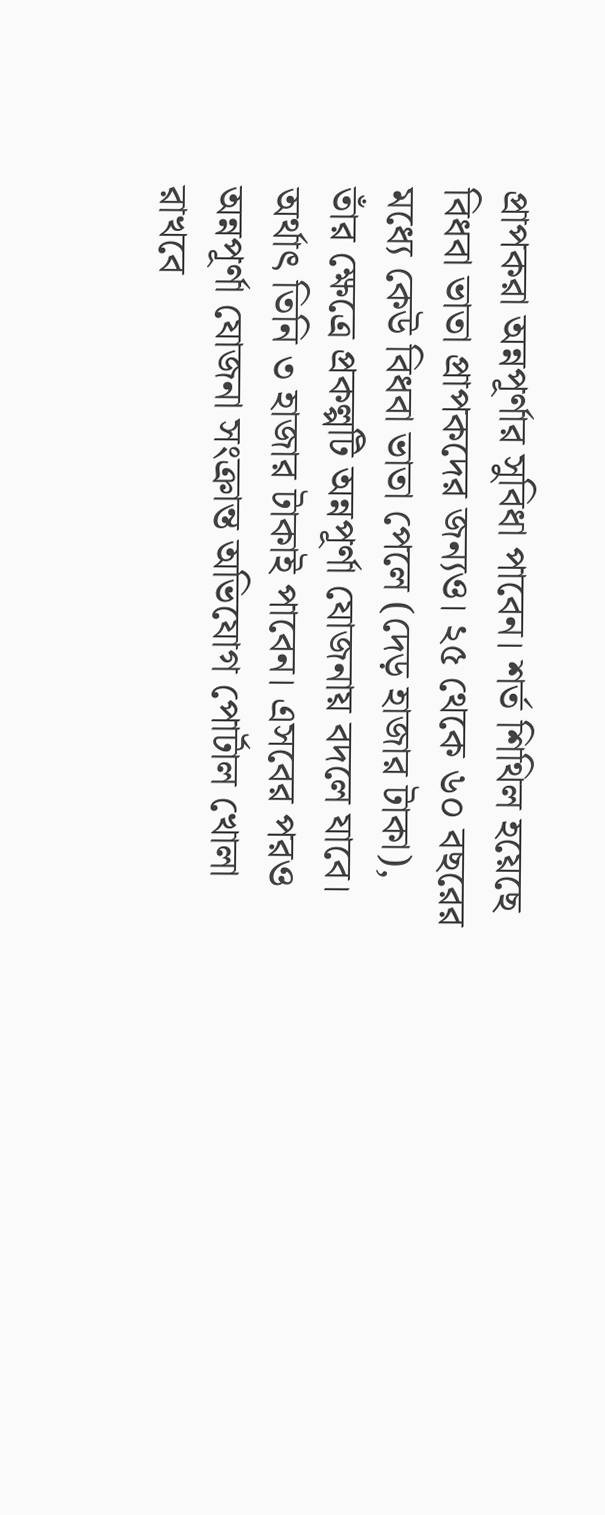প্রাপকরা অন্নপূর্ণার সুবিধা পাবেন। শর্ত শিথিল হয়েছে বিধবা ভাতা প্রাপকদের জন্যও। ২৫ থেকে ৬০ বছরের মধ্যে কেউ বিধবা ভাতা পেলে (দেড় হাজার টাকা), তাঁর ক্ষেত্রে প্রকল্পটি অন্নপূর্ণা যোজনায় বদলে যাবে। অর্থাৎ তিনি ৩ হাজার টাকাই পাবেন। এসবের পরও অন্নপূর্ণা যোজনা সংক্রান্ত অভিযোগ পোর্টাল খোলা রাখবে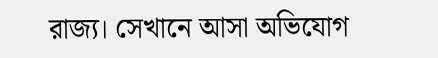রাজ্য। সেখানে আসা অভিযোগ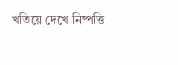খতিয়ে দেখে নিষ্পত্তি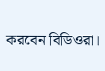করবেন বিডিওরা।